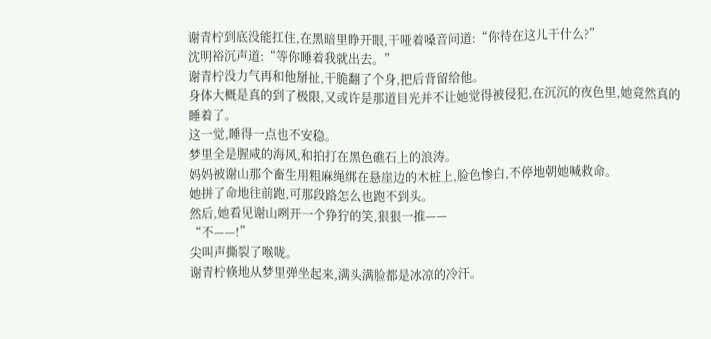谢青柠到底没能扛住,在黑暗里睁开眼,干哑着嗓音问道:“你待在这儿干什么?”
沈明裕沉声道:“等你睡着我就出去。”
谢青柠没力气再和他掰扯,干脆翻了个身,把后背留给他。
身体大概是真的到了极限,又或许是那道目光并不让她觉得被侵犯,在沉沉的夜色里,她竟然真的睡着了。
这一觉,睡得一点也不安稳。
梦里全是腥咸的海风,和拍打在黑色礁石上的浪涛。
妈妈被谢山那个畜生用粗麻绳绑在悬崖边的木桩上,脸色惨白,不停地朝她喊救命。
她拼了命地往前跑,可那段路怎么也跑不到头。
然后,她看见谢山咧开一个狰狞的笑,狠狠一推——
“不——!”
尖叫声撕裂了喉咙。
谢青柠倏地从梦里弹坐起来,满头满脸都是冰凉的冷汗。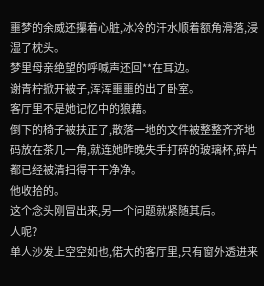噩梦的余威还攥着心脏,冰冷的汗水顺着额角滑落,浸湿了枕头。
梦里母亲绝望的呼喊声还回**在耳边。
谢青柠掀开被子,浑浑噩噩的出了卧室。
客厅里不是她记忆中的狼藉。
倒下的椅子被扶正了,散落一地的文件被整整齐齐地码放在茶几一角,就连她昨晚失手打碎的玻璃杯,碎片都已经被清扫得干干净净。
他收拾的。
这个念头刚冒出来,另一个问题就紧随其后。
人呢?
单人沙发上空空如也,偌大的客厅里,只有窗外透进来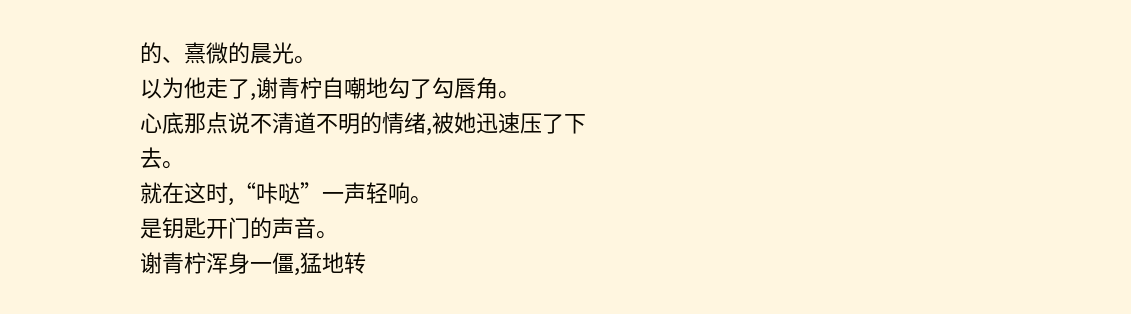的、熹微的晨光。
以为他走了,谢青柠自嘲地勾了勾唇角。
心底那点说不清道不明的情绪,被她迅速压了下去。
就在这时,“咔哒”一声轻响。
是钥匙开门的声音。
谢青柠浑身一僵,猛地转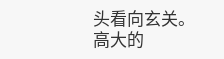头看向玄关。
高大的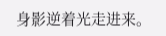身影逆着光走进来。